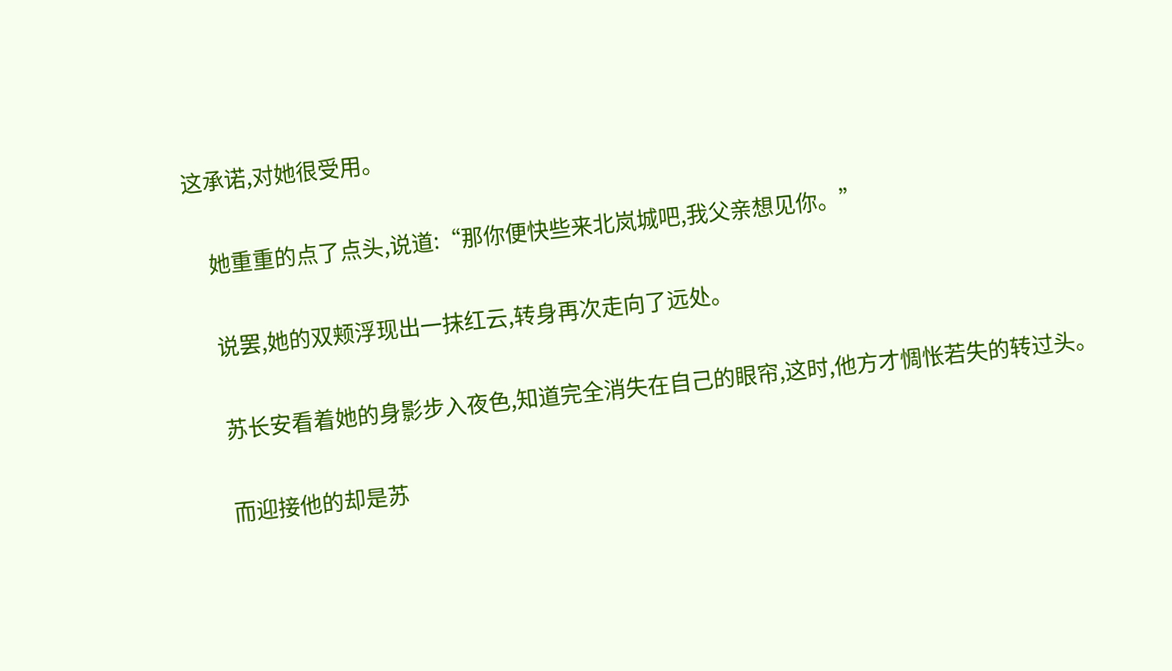这承诺,对她很受用。

    她重重的点了点头,说道:“那你便快些来北岚城吧,我父亲想见你。”

    说罢,她的双颊浮现出一抹红云,转身再次走向了远处。

    苏长安看着她的身影步入夜色,知道完全消失在自己的眼帘,这时,他方才惆怅若失的转过头。

    而迎接他的却是苏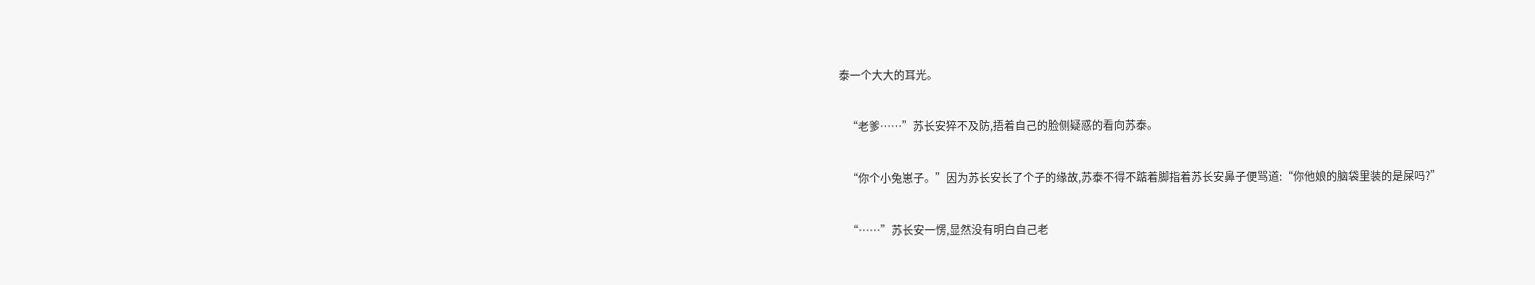泰一个大大的耳光。

    “老爹……”苏长安猝不及防,捂着自己的脸侧疑惑的看向苏泰。

    “你个小兔崽子。”因为苏长安长了个子的缘故,苏泰不得不踮着脚指着苏长安鼻子便骂道:“你他娘的脑袋里装的是屎吗?”

    “……”苏长安一愣,显然没有明白自己老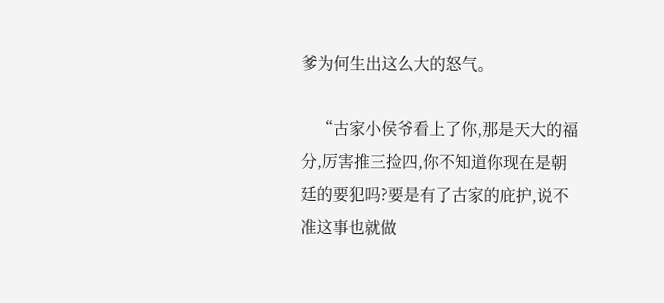爹为何生出这么大的怒气。

    “古家小侯爷看上了你,那是天大的福分,厉害推三捡四,你不知道你现在是朝廷的要犯吗?要是有了古家的庇护,说不准这事也就做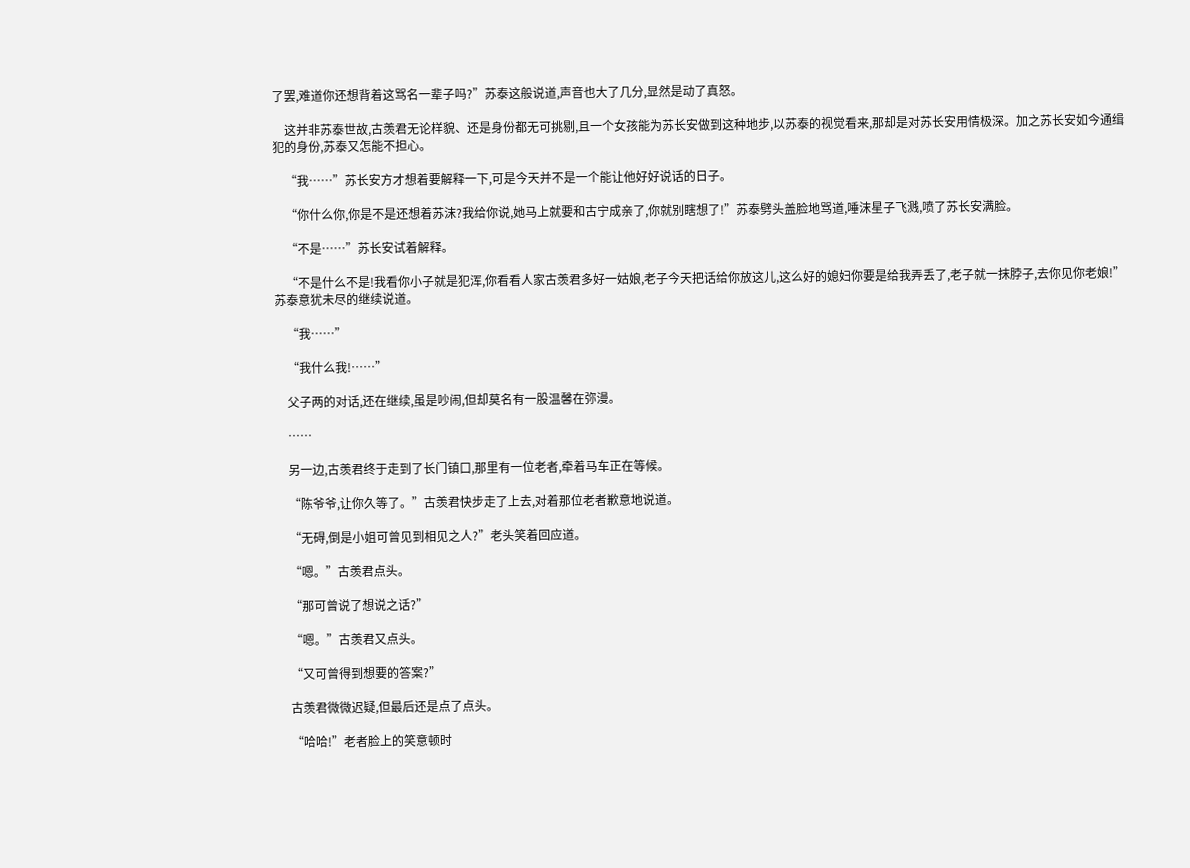了罢,难道你还想背着这骂名一辈子吗?”苏泰这般说道,声音也大了几分,显然是动了真怒。

    这并非苏泰世故,古羡君无论样貌、还是身份都无可挑剔,且一个女孩能为苏长安做到这种地步,以苏泰的视觉看来,那却是对苏长安用情极深。加之苏长安如今通缉犯的身份,苏泰又怎能不担心。

    “我……”苏长安方才想着要解释一下,可是今天并不是一个能让他好好说话的日子。

    “你什么你,你是不是还想着苏沫?我给你说,她马上就要和古宁成亲了,你就别瞎想了!”苏泰劈头盖脸地骂道,唾沫星子飞溅,喷了苏长安满脸。

    “不是……”苏长安试着解释。

    “不是什么不是!我看你小子就是犯浑,你看看人家古羡君多好一姑娘,老子今天把话给你放这儿,这么好的媳妇你要是给我弄丢了,老子就一抹脖子,去你见你老娘!”苏泰意犹未尽的继续说道。

    “我……”

    “我什么我!……”

    父子两的对话,还在继续,虽是吵闹,但却莫名有一股温馨在弥漫。

    ……

    另一边,古羡君终于走到了长门镇口,那里有一位老者,牵着马车正在等候。

    “陈爷爷,让你久等了。”古羡君快步走了上去,对着那位老者歉意地说道。

    “无碍,倒是小姐可曾见到相见之人?”老头笑着回应道。

    “嗯。”古羡君点头。

    “那可曾说了想说之话?”

    “嗯。”古羡君又点头。

    “又可曾得到想要的答案?”

    古羡君微微迟疑,但最后还是点了点头。

    “哈哈!”老者脸上的笑意顿时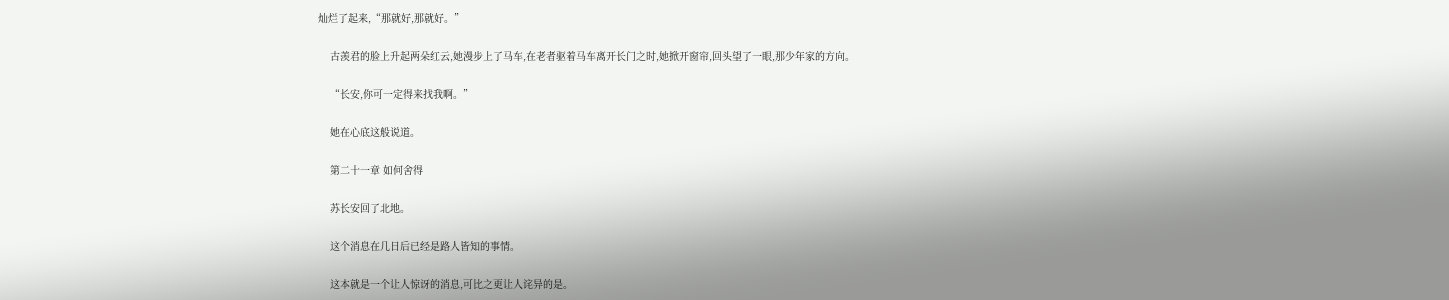灿烂了起来,“那就好,那就好。”

    古羡君的脸上升起两朵红云,她漫步上了马车,在老者驱着马车离开长门之时,她掀开窗帘,回头望了一眼,那少年家的方向。

    “长安,你可一定得来找我啊。”

    她在心底这般说道。

    第二十一章 如何舍得

    苏长安回了北地。

    这个消息在几日后已经是路人皆知的事情。

    这本就是一个让人惊讶的消息,可比之更让人诧异的是。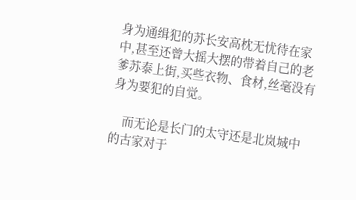身为通缉犯的苏长安高枕无忧待在家中,甚至还曾大摇大摆的带着自己的老爹苏泰上街,买些衣物、食材,丝毫没有身为要犯的自觉。

    而无论是长门的太守还是北岚城中的古家对于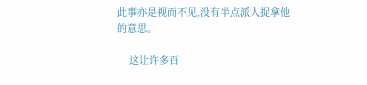此事亦是视而不见,没有半点派人捉拿他的意思。

    这让许多百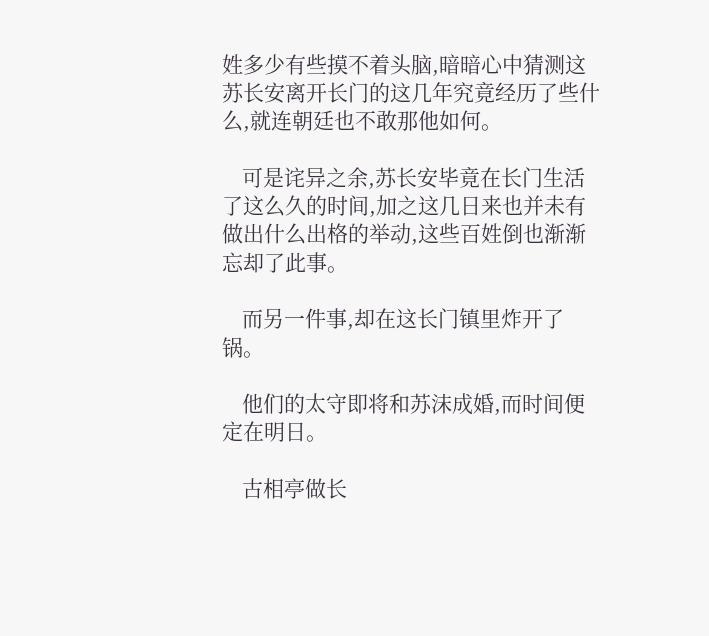姓多少有些摸不着头脑,暗暗心中猜测这苏长安离开长门的这几年究竟经历了些什么,就连朝廷也不敢那他如何。

    可是诧异之余,苏长安毕竟在长门生活了这么久的时间,加之这几日来也并未有做出什么出格的举动,这些百姓倒也渐渐忘却了此事。

    而另一件事,却在这长门镇里炸开了锅。

    他们的太守即将和苏沫成婚,而时间便定在明日。

    古相亭做长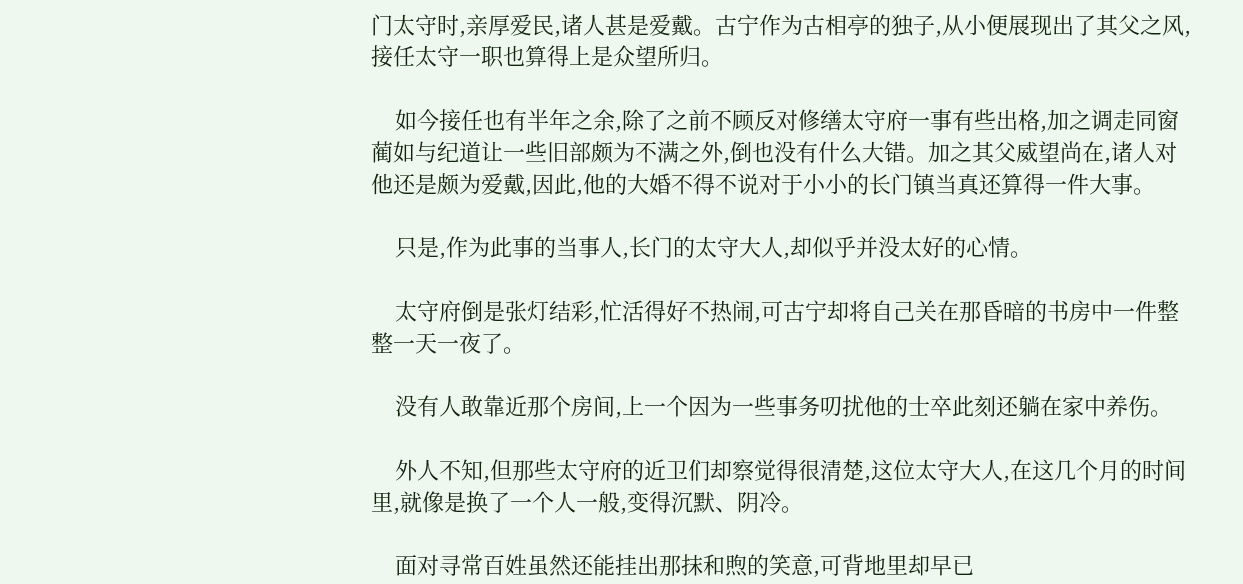门太守时,亲厚爱民,诸人甚是爱戴。古宁作为古相亭的独子,从小便展现出了其父之风,接任太守一职也算得上是众望所归。

    如今接任也有半年之余,除了之前不顾反对修缮太守府一事有些出格,加之调走同窗蔺如与纪道让一些旧部颇为不满之外,倒也没有什么大错。加之其父威望尚在,诸人对他还是颇为爱戴,因此,他的大婚不得不说对于小小的长门镇当真还算得一件大事。

    只是,作为此事的当事人,长门的太守大人,却似乎并没太好的心情。

    太守府倒是张灯结彩,忙活得好不热闹,可古宁却将自己关在那昏暗的书房中一件整整一天一夜了。

    没有人敢靠近那个房间,上一个因为一些事务叨扰他的士卒此刻还躺在家中养伤。

    外人不知,但那些太守府的近卫们却察觉得很清楚,这位太守大人,在这几个月的时间里,就像是换了一个人一般,变得沉默、阴冷。

    面对寻常百姓虽然还能挂出那抹和煦的笑意,可背地里却早已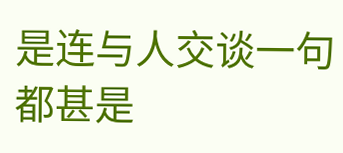是连与人交谈一句都甚是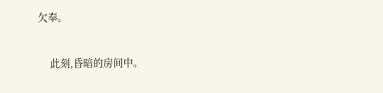欠奉。

    此刻,昏暗的房间中。